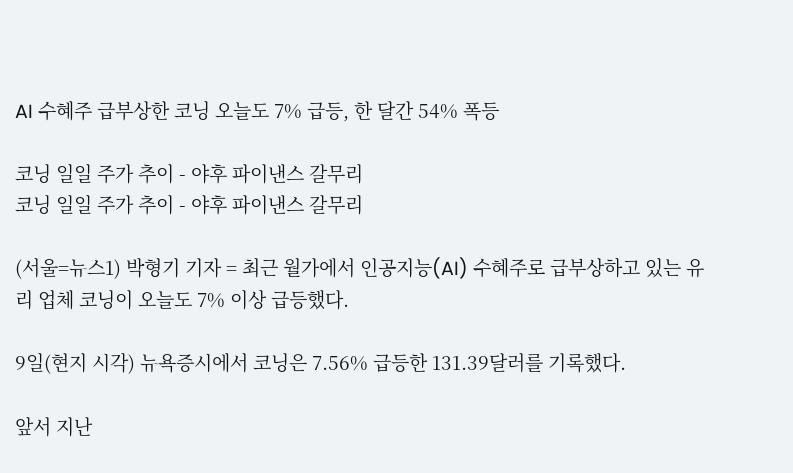AI 수혜주 급부상한 코닝 오늘도 7% 급등, 한 달간 54% 폭등

코닝 일일 주가 추이 - 야후 파이낸스 갈무리
코닝 일일 주가 추이 - 야후 파이낸스 갈무리

(서울=뉴스1) 박형기 기자 = 최근 월가에서 인공지능(AI) 수혜주로 급부상하고 있는 유리 업체 코닝이 오늘도 7% 이상 급등했다.

9일(현지 시각) 뉴욕증시에서 코닝은 7.56% 급등한 131.39달러를 기록했다.

앞서 지난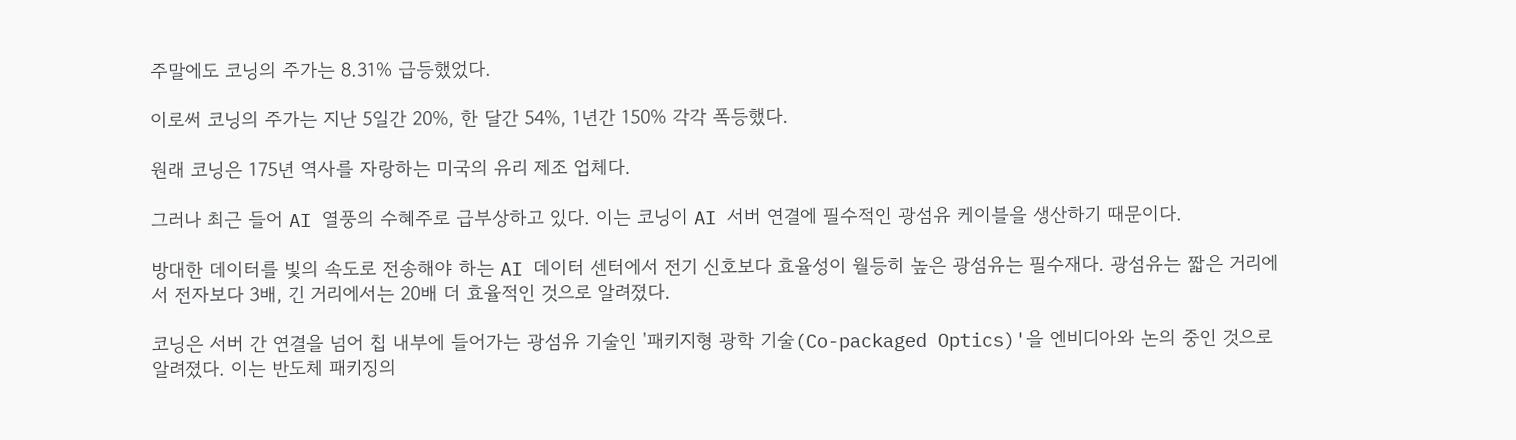주말에도 코닝의 주가는 8.31% 급등했었다.

이로써 코닝의 주가는 지난 5일간 20%, 한 달간 54%, 1년간 150% 각각 폭등했다.

원래 코닝은 175년 역사를 자랑하는 미국의 유리 제조 업체다.

그러나 최근 들어 AI 열풍의 수혜주로 급부상하고 있다. 이는 코닝이 AI 서버 연결에 필수적인 광섬유 케이블을 생산하기 때문이다.

방대한 데이터를 빛의 속도로 전송해야 하는 AI 데이터 센터에서 전기 신호보다 효율성이 월등히 높은 광섬유는 필수재다. 광섬유는 짧은 거리에서 전자보다 3배, 긴 거리에서는 20배 더 효율적인 것으로 알려졌다.

코닝은 서버 간 연결을 넘어 칩 내부에 들어가는 광섬유 기술인 '패키지형 광학 기술(Co-packaged Optics)'을 엔비디아와 논의 중인 것으로 알려졌다. 이는 반도체 패키징의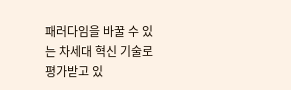패러다임을 바꿀 수 있는 차세대 혁신 기술로 평가받고 있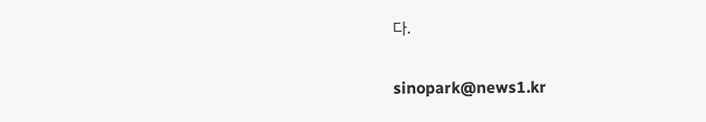다.

sinopark@news1.kr